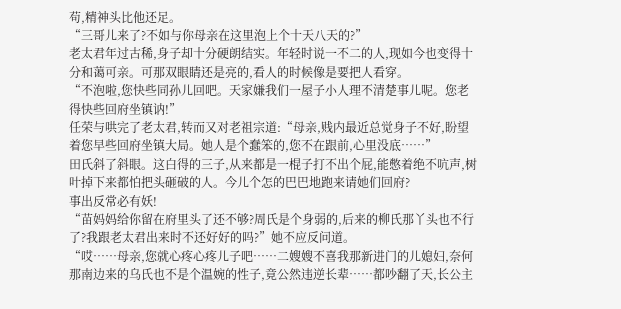苟,精神头比他还足。
“三哥儿来了?不如与你母亲在这里泡上个十天八天的?”
老太君年过古稀,身子却十分硬朗结实。年轻时说一不二的人,现如今也变得十分和蔼可亲。可那双眼睛还是亮的,看人的时候像是要把人看穿。
“不泡啦,您快些同孙儿回吧。天家嫌我们一屋子小人理不清楚事儿呢。您老得快些回府坐镇讷!”
任荣与哄完了老太君,转而又对老祖宗道:“母亲,贱内最近总觉身子不好,盼望着您早些回府坐镇大局。她人是个蠢笨的,您不在跟前,心里没底……”
田氏斜了斜眼。这白得的三子,从来都是一棍子打不出个屁,能憋着绝不吭声,树叶掉下来都怕把头砸破的人。今儿个怎的巴巴地跑来请她们回府?
事出反常必有妖!
“苗妈妈给你留在府里头了还不够?周氏是个身弱的,后来的柳氏那丫头也不行了?我跟老太君出来时不还好好的吗?”她不应反问道。
“哎……母亲,您就心疼心疼儿子吧……二嫂嫂不喜我那新进门的儿媳妇,奈何那南边来的乌氏也不是个温婉的性子,竟公然违逆长辈……都吵翻了天,长公主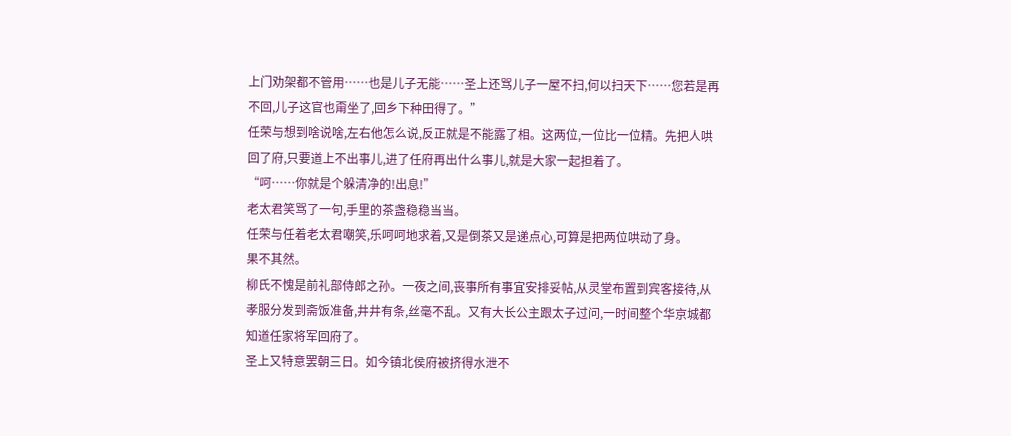上门劝架都不管用……也是儿子无能……圣上还骂儿子一屋不扫,何以扫天下……您若是再不回,儿子这官也甭坐了,回乡下种田得了。”
任荣与想到啥说啥,左右他怎么说,反正就是不能露了相。这两位,一位比一位精。先把人哄回了府,只要道上不出事儿,进了任府再出什么事儿,就是大家一起担着了。
“呵……你就是个躲清净的!出息!”
老太君笑骂了一句,手里的茶盏稳稳当当。
任荣与任着老太君嘲笑,乐呵呵地求着,又是倒茶又是递点心,可算是把两位哄动了身。
果不其然。
柳氏不愧是前礼部侍郎之孙。一夜之间,丧事所有事宜安排妥帖,从灵堂布置到宾客接待,从孝服分发到斋饭准备,井井有条,丝毫不乱。又有大长公主跟太子过问,一时间整个华京城都知道任家将军回府了。
圣上又特意罢朝三日。如今镇北侯府被挤得水泄不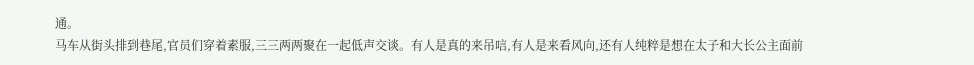通。
马车从街头排到巷尾,官员们穿着素服,三三两两聚在一起低声交谈。有人是真的来吊唁,有人是来看风向,还有人纯粹是想在太子和大长公主面前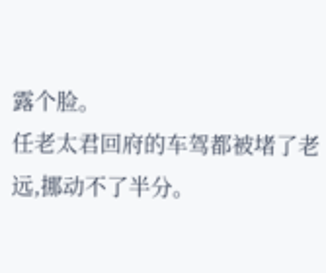露个脸。
任老太君回府的车驾都被堵了老远,挪动不了半分。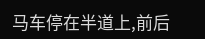马车停在半道上,前后